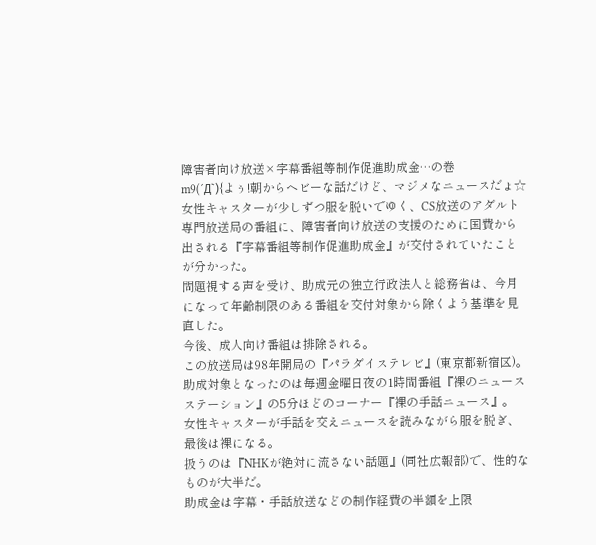障害者向け放送×字幕番組等制作促進助成金…の巻
m9(´Д`){よぅ!朝からヘビーな話だけど、マジメなニュースだょ☆
女性キャスターが少しずつ服を脱いでゆく、CS放送のアダルト専門放送局の番組に、障害者向け放送の支援のために国費から出される『字幕番組等制作促進助成金』が交付されていたことが分かった。
問題視する声を受け、助成元の独立行政法人と総務省は、今月になって年齢制限のある番組を交付対象から除くよう基準を見直した。
今後、成人向け番組は排除される。
この放送局は98年開局の『パラダイステレビ』(東京都新宿区)。
助成対象となったのは毎週金曜日夜の1時間番組『裸のニュースステーション』の5分ほどのコーナー『裸の手話ニュース』。
女性キャスターが手話を交えニュースを読みながら服を脱ぎ、最後は裸になる。
扱うのは『NHKが絶対に流さない話題』(同社広報部)で、性的なものが大半だ。
助成金は字幕・手話放送などの制作経費の半額を上限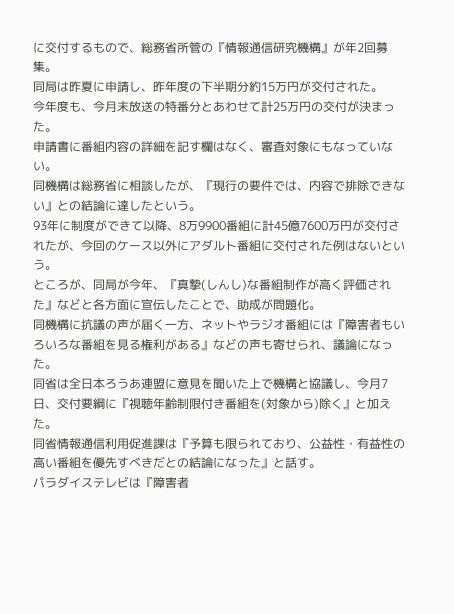に交付するもので、総務省所管の『情報通信研究機構』が年2回募集。
同局は昨夏に申請し、昨年度の下半期分約15万円が交付された。
今年度も、今月末放送の特番分とあわせて計25万円の交付が決まった。
申請書に番組内容の詳細を記す欄はなく、審査対象にもなっていない。
同機構は総務省に相談したが、『現行の要件では、内容で排除できない』との結論に達したという。
93年に制度ができて以降、8万9900番組に計45億7600万円が交付されたが、今回のケース以外にアダルト番組に交付された例はないという。
ところが、同局が今年、『真摯(しんし)な番組制作が高く評価された』などと各方面に宣伝したことで、助成が問題化。
同機構に抗議の声が届く一方、ネットやラジオ番組には『障害者もいろいろな番組を見る権利がある』などの声も寄せられ、議論になった。
同省は全日本ろうあ連盟に意見を聞いた上で機構と協議し、今月7日、交付要綱に『視聴年齢制限付き番組を(対象から)除く』と加えた。
同省情報通信利用促進課は『予算も限られており、公益性・有益性の高い番組を優先すべきだとの結論になった』と話す。
パラダイステレビは『障害者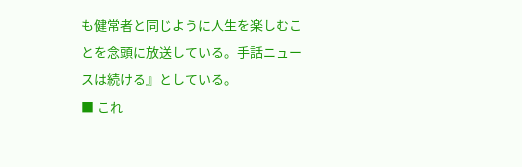も健常者と同じように人生を楽しむことを念頭に放送している。手話ニュースは続ける』としている。
■ これ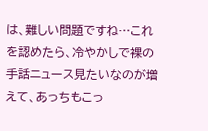は、難しい問題ですね…これを認めたら、冷やかしで裸の手話ニュース見たいなのが増えて、あっちもこっ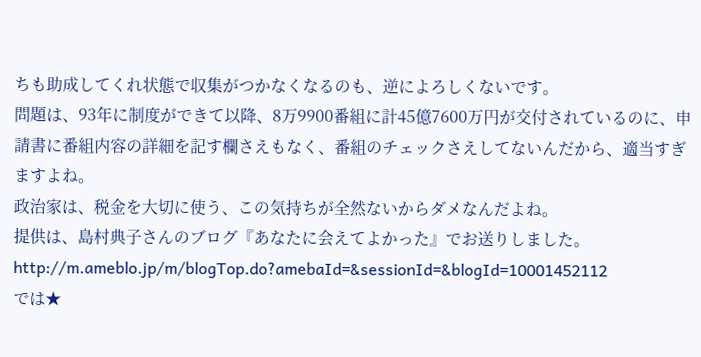ちも助成してくれ状態で収集がつかなくなるのも、逆によろしくないです。
問題は、93年に制度ができて以降、8万9900番組に計45億7600万円が交付されているのに、申請書に番組内容の詳細を記す欄さえもなく、番組のチェックさえしてないんだから、適当すぎますよね。
政治家は、税金を大切に使う、この気持ちが全然ないからダメなんだよね。
提供は、島村典子さんのブログ『あなたに会えてよかった』でお送りしました。
http://m.ameblo.jp/m/blogTop.do?amebaId=&sessionId=&blogId=10001452112
では★